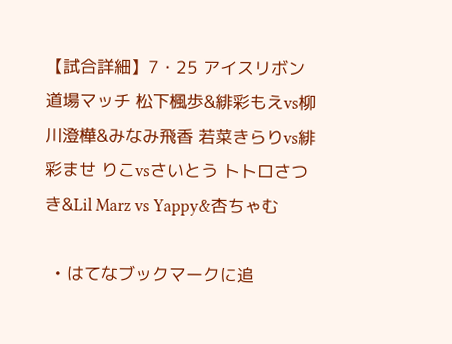【試合詳細】7・25 アイスリボン道場マッチ 松下楓歩&緋彩もえvs柳川澄樺&みなみ飛香 若菜きらりvs緋彩ませ りこvsさいとう トトロさつき&Lil Marz vs Yappy&杏ちゃむ

  • はてなブックマークに追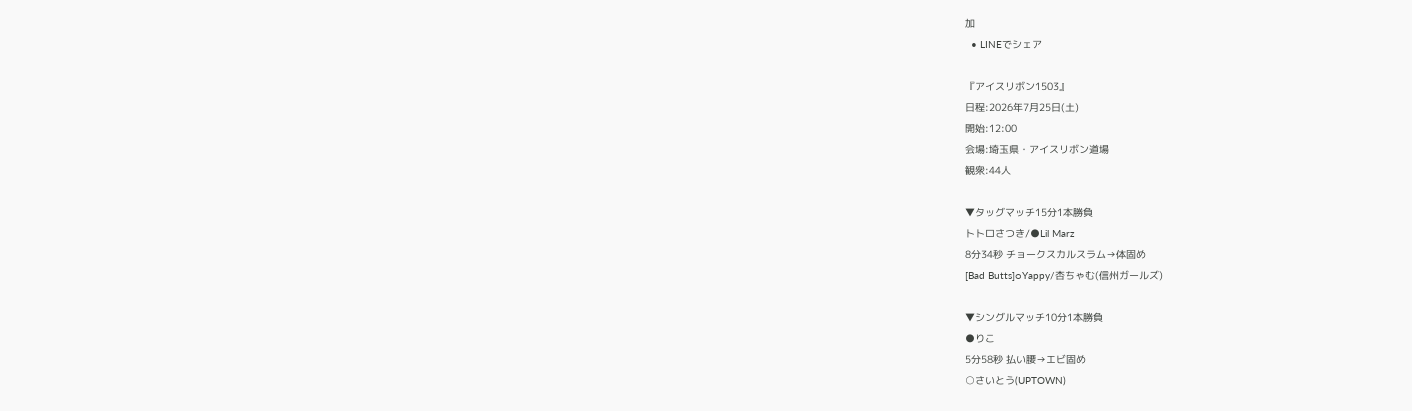加
  • LINEでシェア

『アイスリボン1503』
日程:2026年7月25日(土)
開始:12:00
会場:埼玉県・アイスリボン道場
観衆:44人

▼タッグマッチ15分1本勝負
トトロさつき/●Lil Marz
8分34秒 チョークスカルスラム→体固め
[Bad Butts]○Yappy/杏ちゃむ(信州ガールズ)

▼シングルマッチ10分1本勝負
●りこ
5分58秒 払い腰→エビ固め
○さいとう(UPTOWN)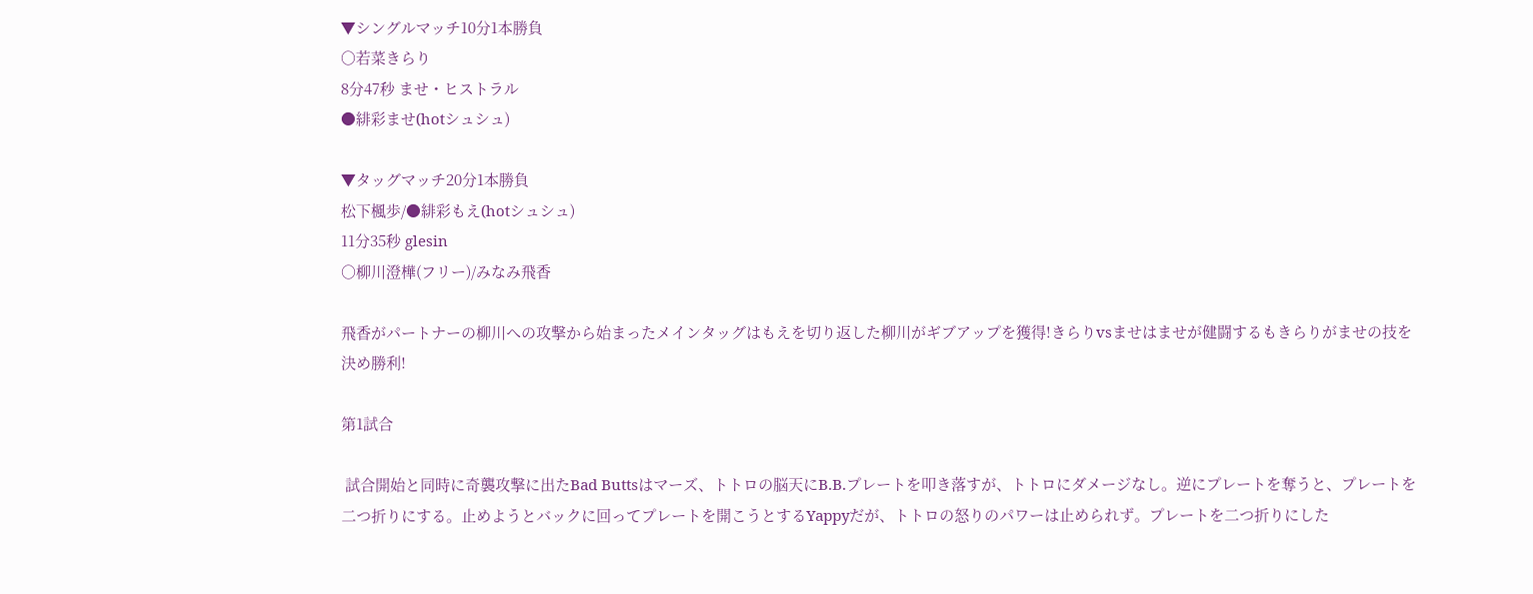▼シングルマッチ10分1本勝負
○若菜きらり
8分47秒 ませ・ヒストラル
●緋彩ませ(hotシュシュ)

▼タッグマッチ20分1本勝負
松下楓歩/●緋彩もえ(hotシュシュ)
11分35秒 glesin
○柳川澄樺(フリー)/みなみ飛香

飛香がパートナーの柳川への攻撃から始まったメインタッグはもえを切り返した柳川がギブアップを獲得!きらりvsませはませが健闘するもきらりがませの技を決め勝利!

第1試合

 試合開始と同時に奇襲攻撃に出たBad Buttsはマーズ、トトロの脳天にB.B.プレートを叩き落すが、トトロにダメージなし。逆にプレートを奪うと、プレートを二つ折りにする。止めようとバックに回ってプレートを開こうとするYappyだが、トトロの怒りのパワーは止められず。プレートを二つ折りにした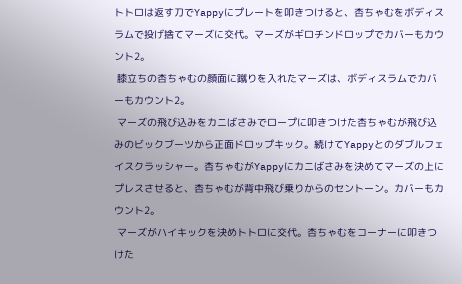トトロは返す刀でYappyにプレートを叩きつけると、杏ちゃむをボディスラムで投げ捨てマーズに交代。マーズがギロチンドロップでカバーもカウント2。
 膝立ちの杏ちゃむの顔面に蹴りを入れたマーズは、ボディスラムでカバーもカウント2。
 マーズの飛び込みをカニばさみでロープに叩きつけた杏ちゃむが飛び込みのビックブーツから正面ドロップキック。続けてYappyとのダブルフェイスクラッシャー。杏ちゃむがYappyにカニばさみを決めてマーズの上にプレスさせると、杏ちゃむが背中飛び乗りからのセントーン。カバーもカウント2。
 マーズがハイキックを決めトトロに交代。杏ちゃむをコーナーに叩きつけた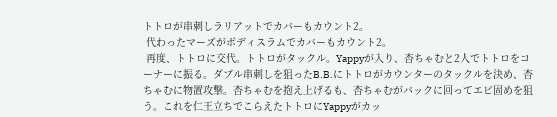トトロが串刺しラリアットでカバーもカウント2。
 代わったマーズがボディスラムでカバーもカウント2。
 再度、トトロに交代。トトロがタックル。Yappyが入り、杏ちゃむと2人でトトロをコーナーに振る。ダブル串刺しを狙ったB.B.にトトロがカウンターのタックルを決め、杏ちゃむに物置攻撃。杏ちゃむを抱え上げるも、杏ちゃむがバックに回ってエビ固めを狙う。これを仁王立ちでこらえたトトロにYappyがカッ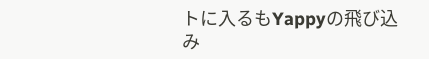トに入るもYappyの飛び込み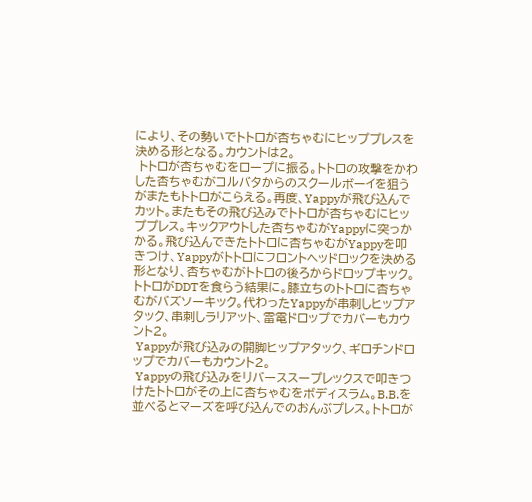により、その勢いでトトロが杏ちゃむにヒッププレスを決める形となる。カウントは2。
 トトロが杏ちゃむをロープに振る。トトロの攻撃をかわした杏ちゃむがコルバタからのスクールボーイを狙うがまたもトトロがこらえる。再度、Yappyが飛び込んでカット。またもその飛び込みでトトロが杏ちゃむにヒッププレス。キックアウトした杏ちゃむがYappyに突っかかる。飛び込んできたトトロに杏ちゃむがYappyを叩きつけ、Yappyがトトロにフロントヘッドロックを決める形となり、杏ちゃむがトトロの後ろからドロップキック。トトロがDDTを食らう結果に。膝立ちのトトロに杏ちゃむがバズソーキック。代わったYappyが串刺しヒップアタック、串刺しラリアット、雷電ドロップでカバーもカウント2。
 Yappyが飛び込みの開脚ヒップアタック、ギロチンドロップでカバーもカウント2。
 Yappyの飛び込みをリバーススープレックスで叩きつけたトトロがその上に杏ちゃむをボディスラム。B.B.を並べるとマーズを呼び込んでのおんぶプレス。トトロが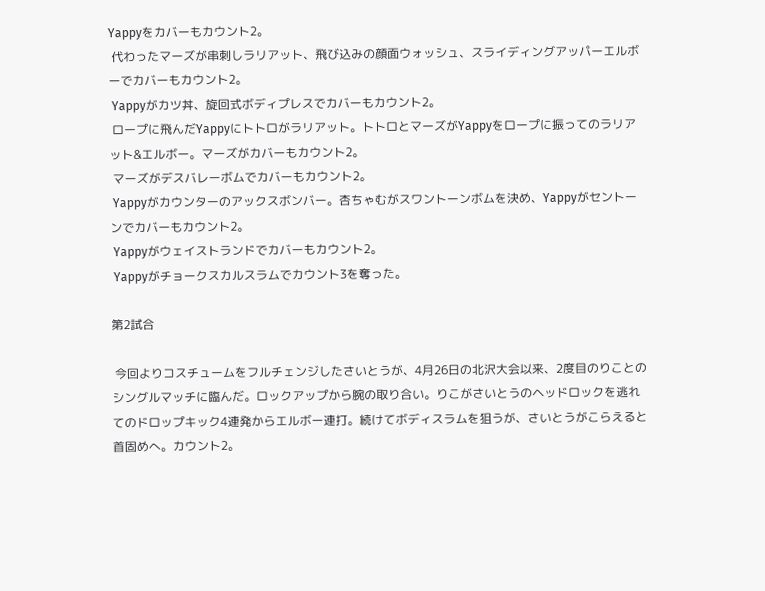Yappyをカバーもカウント2。
 代わったマーズが串刺しラリアット、飛び込みの顔面ウォッシュ、スライディングアッパーエルボーでカバーもカウント2。
 Yappyがカツ丼、旋回式ボディプレスでカバーもカウント2。
 ロープに飛んだYappyにトトロがラリアット。トトロとマーズがYappyをロープに振ってのラリアット&エルボー。マーズがカバーもカウント2。
 マーズがデスバレーボムでカバーもカウント2。
 Yappyがカウンターのアックスボンバー。杏ちゃむがスワントーンボムを決め、Yappyがセントーンでカバーもカウント2。
 Yappyがウェイストランドでカバーもカウント2。
 Yappyがチョークスカルスラムでカウント3を奪った。

第2試合

 今回よりコスチュームをフルチェンジしたさいとうが、4月26日の北沢大会以来、2度目のりことのシングルマッチに臨んだ。ロックアップから腕の取り合い。りこがさいとうのヘッドロックを逃れてのドロップキック4連発からエルボー連打。続けてボディスラムを狙うが、さいとうがこらえると首固めへ。カウント2。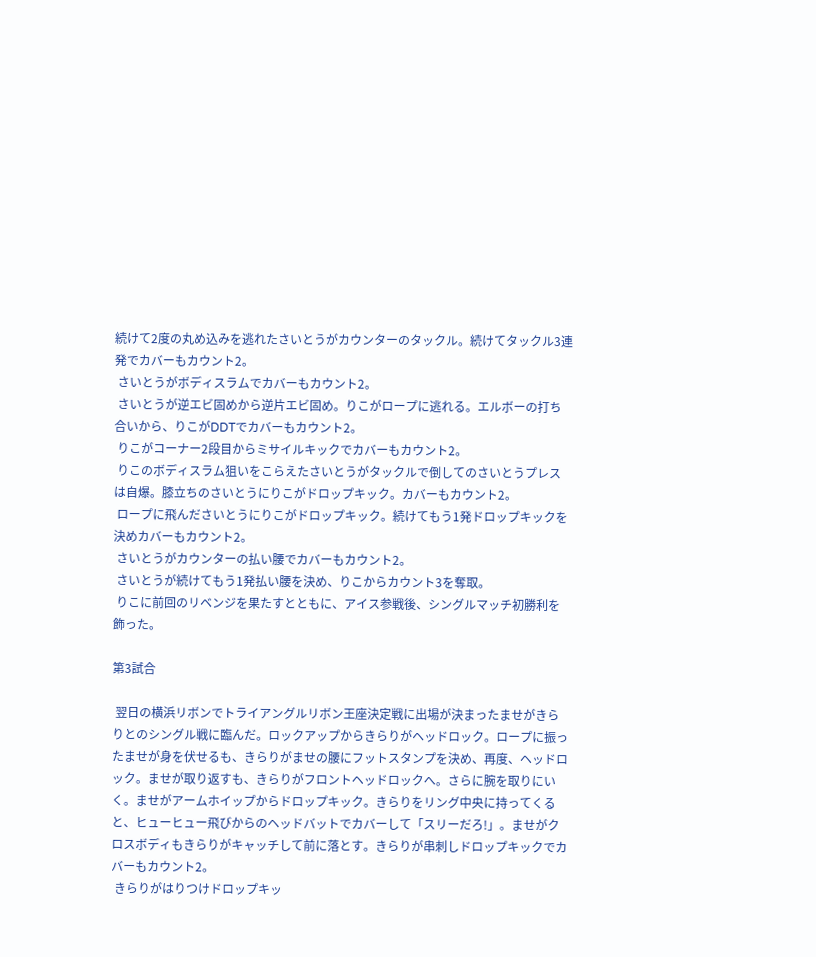続けて2度の丸め込みを逃れたさいとうがカウンターのタックル。続けてタックル3連発でカバーもカウント2。
 さいとうがボディスラムでカバーもカウント2。
 さいとうが逆エビ固めから逆片エビ固め。りこがロープに逃れる。エルボーの打ち合いから、りこがDDTでカバーもカウント2。
 りこがコーナー2段目からミサイルキックでカバーもカウント2。
 りこのボディスラム狙いをこらえたさいとうがタックルで倒してのさいとうプレスは自爆。膝立ちのさいとうにりこがドロップキック。カバーもカウント2。
 ロープに飛んださいとうにりこがドロップキック。続けてもう1発ドロップキックを決めカバーもカウント2。
 さいとうがカウンターの払い腰でカバーもカウント2。
 さいとうが続けてもう1発払い腰を決め、りこからカウント3を奪取。
 りこに前回のリベンジを果たすとともに、アイス参戦後、シングルマッチ初勝利を飾った。

第3試合

 翌日の横浜リボンでトライアングルリボン王座決定戦に出場が決まったませがきらりとのシングル戦に臨んだ。ロックアップからきらりがヘッドロック。ロープに振ったませが身を伏せるも、きらりがませの腰にフットスタンプを決め、再度、ヘッドロック。ませが取り返すも、きらりがフロントヘッドロックへ。さらに腕を取りにいく。ませがアームホイップからドロップキック。きらりをリング中央に持ってくると、ヒューヒュー飛びからのヘッドバットでカバーして「スリーだろ!」。ませがクロスボディもきらりがキャッチして前に落とす。きらりが串刺しドロップキックでカバーもカウント2。
 きらりがはりつけドロップキッ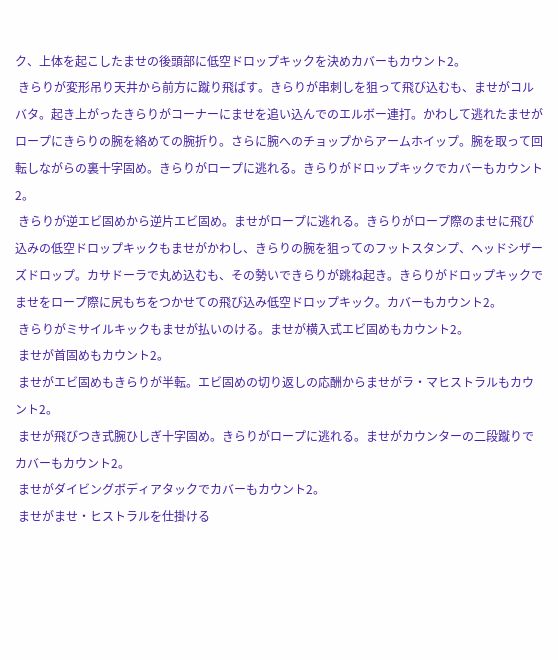ク、上体を起こしたませの後頭部に低空ドロップキックを決めカバーもカウント2。
 きらりが変形吊り天井から前方に蹴り飛ばす。きらりが串刺しを狙って飛び込むも、ませがコルバタ。起き上がったきらりがコーナーにませを追い込んでのエルボー連打。かわして逃れたませがロープにきらりの腕を絡めての腕折り。さらに腕へのチョップからアームホイップ。腕を取って回転しながらの裏十字固め。きらりがロープに逃れる。きらりがドロップキックでカバーもカウント2。
 きらりが逆エビ固めから逆片エビ固め。ませがロープに逃れる。きらりがロープ際のませに飛び込みの低空ドロップキックもませがかわし、きらりの腕を狙ってのフットスタンプ、ヘッドシザーズドロップ。カサドーラで丸め込むも、その勢いできらりが跳ね起き。きらりがドロップキックでませをロープ際に尻もちをつかせての飛び込み低空ドロップキック。カバーもカウント2。
 きらりがミサイルキックもませが払いのける。ませが横入式エビ固めもカウント2。
 ませが首固めもカウント2。
 ませがエビ固めもきらりが半転。エビ固めの切り返しの応酬からませがラ・マヒストラルもカウント2。
 ませが飛びつき式腕ひしぎ十字固め。きらりがロープに逃れる。ませがカウンターの二段蹴りでカバーもカウント2。
 ませがダイビングボディアタックでカバーもカウント2。
 ませがませ・ヒストラルを仕掛ける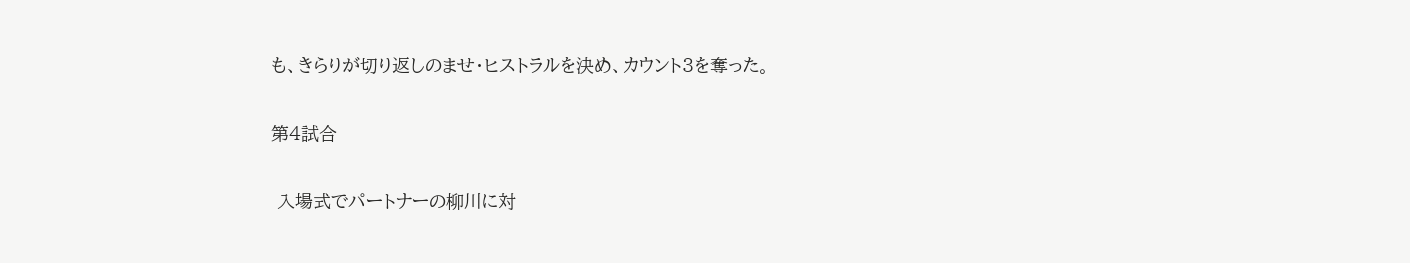も、きらりが切り返しのませ・ヒストラルを決め、カウント3を奪った。

第4試合

 入場式でパートナーの柳川に対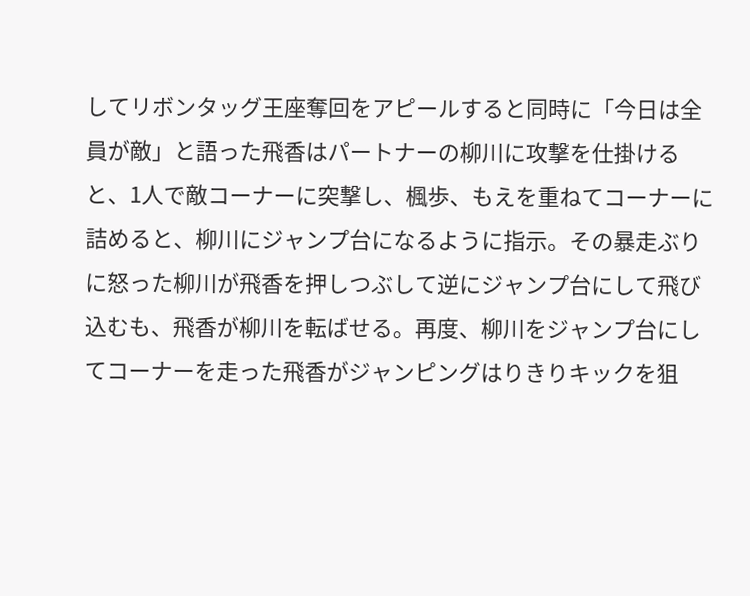してリボンタッグ王座奪回をアピールすると同時に「今日は全員が敵」と語った飛香はパートナーの柳川に攻撃を仕掛けると、1人で敵コーナーに突撃し、楓歩、もえを重ねてコーナーに詰めると、柳川にジャンプ台になるように指示。その暴走ぶりに怒った柳川が飛香を押しつぶして逆にジャンプ台にして飛び込むも、飛香が柳川を転ばせる。再度、柳川をジャンプ台にしてコーナーを走った飛香がジャンピングはりきりキックを狙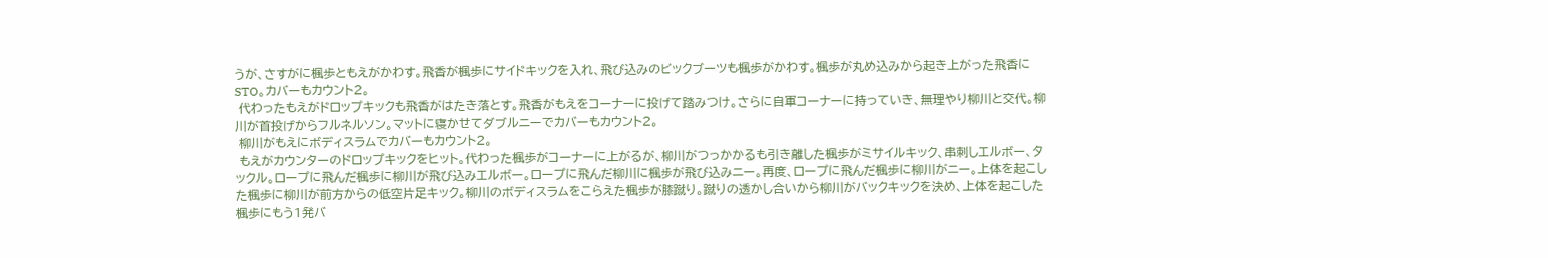うが、さすがに楓歩ともえがかわす。飛香が楓歩にサイドキックを入れ、飛び込みのビックブーツも楓歩がかわす。楓歩が丸め込みから起き上がった飛香にSTO。カバーもカウント2。
 代わったもえがドロップキックも飛香がはたき落とす。飛香がもえをコーナーに投げて踏みつけ。さらに自軍コーナーに持っていき、無理やり柳川と交代。柳川が首投げからフルネルソン。マットに寝かせてダブルニーでカバーもカウント2。
 柳川がもえにボディスラムでカバーもカウント2。
 もえがカウンターのドロップキックをヒット。代わった楓歩がコーナーに上がるが、柳川がつっかかるも引き離した楓歩がミサイルキック、串刺しエルボー、タックル。ロープに飛んだ楓歩に柳川が飛び込みエルボー。ロープに飛んだ柳川に楓歩が飛び込みニー。再度、ロープに飛んだ楓歩に柳川がニー。上体を起こした楓歩に柳川が前方からの低空片足キック。柳川のボディスラムをこらえた楓歩が膝蹴り。蹴りの透かし合いから柳川がバックキックを決め、上体を起こした楓歩にもう1発バ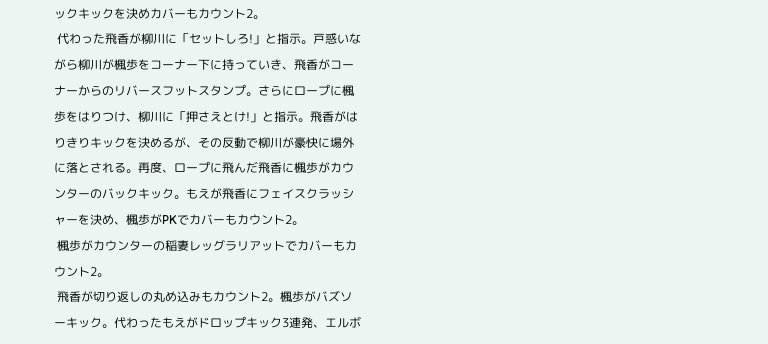ックキックを決めカバーもカウント2。
 代わった飛香が柳川に「セットしろ!」と指示。戸惑いながら柳川が楓歩をコーナー下に持っていき、飛香がコーナーからのリバースフットスタンプ。さらにロープに楓歩をはりつけ、柳川に「押さえとけ!」と指示。飛香がはりきりキックを決めるが、その反動で柳川が豪快に場外に落とされる。再度、ロープに飛んだ飛香に楓歩がカウンターのバックキック。もえが飛香にフェイスクラッシャーを決め、楓歩がPKでカバーもカウント2。
 楓歩がカウンターの稲妻レッグラリアットでカバーもカウント2。
 飛香が切り返しの丸め込みもカウント2。楓歩がバズソーキック。代わったもえがドロップキック3連発、エルボ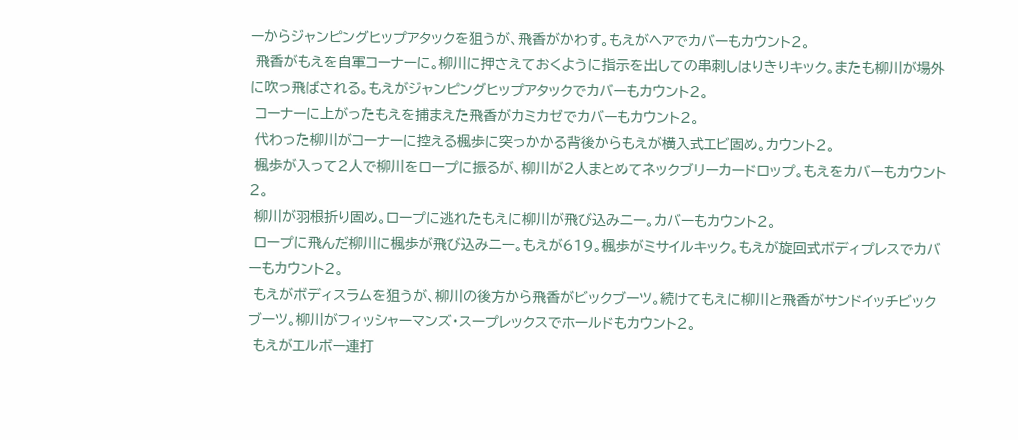ーからジャンピングヒップアタックを狙うが、飛香がかわす。もえがヘアでカバーもカウント2。
 飛香がもえを自軍コーナーに。柳川に押さえておくように指示を出しての串刺しはりきりキック。またも柳川が場外に吹っ飛ばされる。もえがジャンピングヒップアタックでカバーもカウント2。
 コーナーに上がったもえを捕まえた飛香がカミカゼでカバーもカウント2。
 代わった柳川がコーナーに控える楓歩に突っかかる背後からもえが横入式エビ固め。カウント2。
 楓歩が入って2人で柳川をロープに振るが、柳川が2人まとめてネックブリーカードロップ。もえをカバーもカウント2。
 柳川が羽根折り固め。ロープに逃れたもえに柳川が飛び込みニー。カバーもカウント2。
 ロープに飛んだ柳川に楓歩が飛び込みニー。もえが619。楓歩がミサイルキック。もえが旋回式ボディプレスでカバーもカウント2。
 もえがボディスラムを狙うが、柳川の後方から飛香がビックブーツ。続けてもえに柳川と飛香がサンドイッチビックブーツ。柳川がフィッシャーマンズ・スープレックスでホールドもカウント2。
 もえがエルボー連打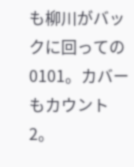も柳川がバックに回っての0101。カバーもカウント2。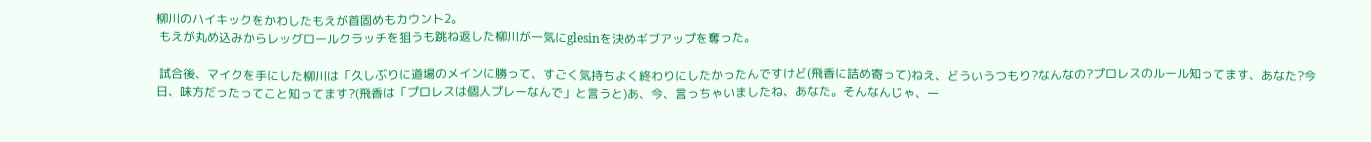柳川のハイキックをかわしたもえが首固めもカウント2。
 もえが丸め込みからレッグロールクラッチを狙うも跳ね返した柳川が一気にglesinを決めギブアップを奪った。

 試合後、マイクを手にした柳川は「久しぶりに道場のメインに勝って、すごく気持ちよく終わりにしたかったんですけど(飛香に詰め寄って)ねえ、どういうつもり?なんなの?プロレスのルール知ってます、あなた?今日、味方だったってこと知ってます?(飛香は「プロレスは個人プレーなんで」と言うと)あ、今、言っちゃいましたね、あなた。そんなんじゃ、一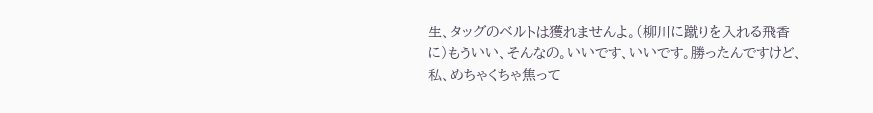生、タッグのベルトは獲れませんよ。(柳川に蹴りを入れる飛香に)もういい、そんなの。いいです、いいです。勝ったんですけど、私、めちゃくちゃ焦って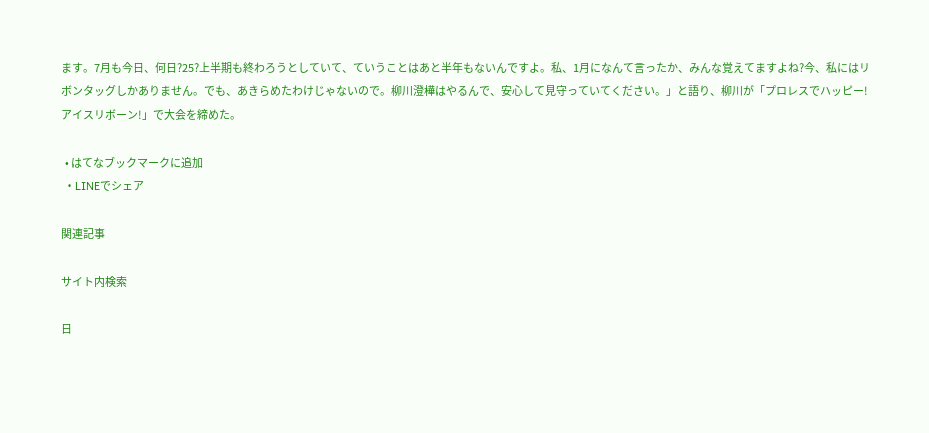ます。7月も今日、何日?25?上半期も終わろうとしていて、ていうことはあと半年もないんですよ。私、1月になんて言ったか、みんな覚えてますよね?今、私にはリボンタッグしかありません。でも、あきらめたわけじゃないので。柳川澄樺はやるんで、安心して見守っていてください。」と語り、柳川が「プロレスでハッピー!アイスリボーン!」で大会を締めた。

  • はてなブックマークに追加
  • LINEでシェア

関連記事

サイト内検索

日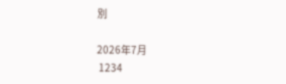別

2026年7月
 1234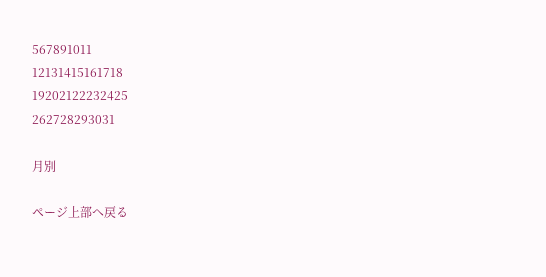567891011
12131415161718
19202122232425
262728293031

月別

ページ上部へ戻る